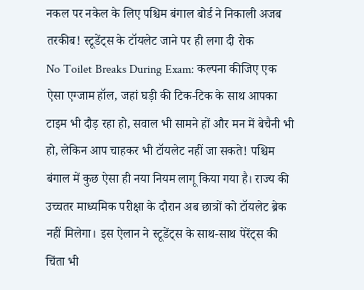नकल पर नकेल के लिए पश्चिम बंगाल बोर्ड ने निकाली अजब तरकीब! स्टूडेंट्स के टॉयलेट जाने पर ही लगा दी रोक
No Toilet Breaks During Exam: कल्पना कीजिए एक ऐसा एग्जाम हॉल, जहां घड़ी की टिक-टिक के साथ आपका टाइम भी दौड़ रहा हो, सवाल भी सामने हों और मन में बेचैनी भी हो, लेकिन आप चाहकर भी टॉयलेट नहीं जा सकते! पश्चिम बंगाल में कुछ ऐसा ही नया नियम लागू किया गया है। राज्य की उच्चतर माध्यमिक परीक्षा के दौरान अब छात्रों को टॉयलेट ब्रेक नहीं मिलेगा। इस ऐलान ने स्टूडेंट्स के साथ-साथ पेरेंट्स की चिंता भी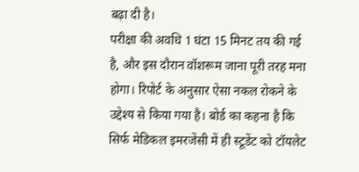बढ़ा दी है।
परीक्षा की अवधि 1 घंटा 15 मिनट तय की गई है, और इस दौरान वॉशरूम जाना पूरी तरह मना होगा। रिपोर्ट के अनुसार ऐसा नकल रोकने के उद्देश्य से किया गया है। बोर्ड का कहना है कि सिर्फ मेडिकल इमरजेंसी में ही स्टूडेंट को टॉयलेट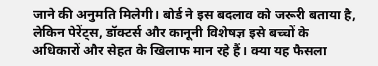जाने की अनुमति मिलेगी। बोर्ड ने इस बदलाव को जरूरी बताया है, लेकिन पेरेंट्स, डॉक्टर्स और कानूनी विशेषज्ञ इसे बच्चों के अधिकारों और सेहत के खिलाफ मान रहे हैं। क्या यह फैसला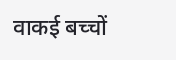वाकई बच्चों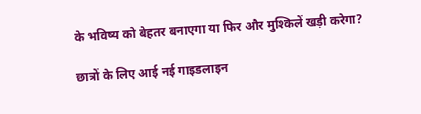के भविष्य को बेहतर बनाएगा या फिर और मुश्किलें खड़ी करेगा?

छात्रों के लिए आई नई गाइडलाइन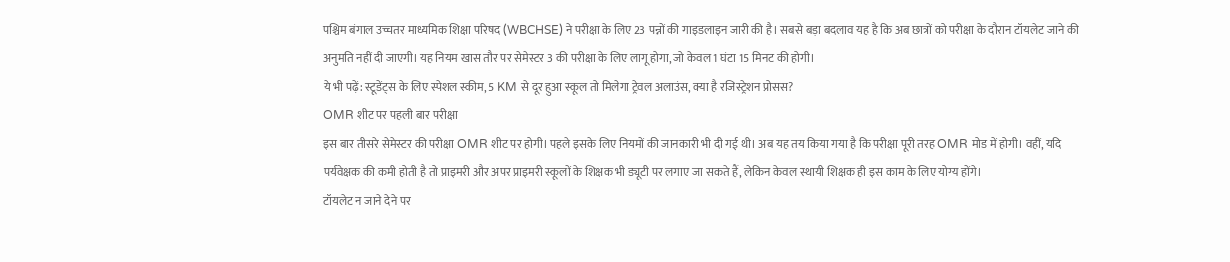पश्चिम बंगाल उच्चतर माध्यमिक शिक्षा परिषद (WBCHSE) ने परीक्षा के लिए 23 पन्नों की गाइडलाइन जारी की है। सबसे बड़ा बदलाव यह है कि अब छात्रों को परीक्षा के दौरान टॉयलेट जाने की अनुमति नहीं दी जाएगी। यह नियम खास तौर पर सेमेस्टर 3 की परीक्षा के लिए लागू होगा, जो केवल 1 घंटा 15 मिनट की होगी।
ये भी पढ़ें: स्टूडेंट्स के लिए स्पेशल स्कीम, 5 KM से दूर हुआ स्कूल तो मिलेगा ट्रेवल अलाउंस, क्या है रजिस्ट्रेशन प्रोसस?
OMR शीट पर पहली बार परीक्षा
इस बार तीसरे सेमेस्टर की परीक्षा OMR शीट पर होगी। पहले इसके लिए नियमों की जानकारी भी दी गई थी। अब यह तय किया गया है कि परीक्षा पूरी तरह OMR मोड में होगी। वहीं, यदि पर्यवेक्षक की कमी होती है तो प्राइमरी और अपर प्राइमरी स्कूलों के शिक्षक भी ड्यूटी पर लगाए जा सकते हैं, लेकिन केवल स्थायी शिक्षक ही इस काम के लिए योग्य होंगे।
टॉयलेट न जाने देने पर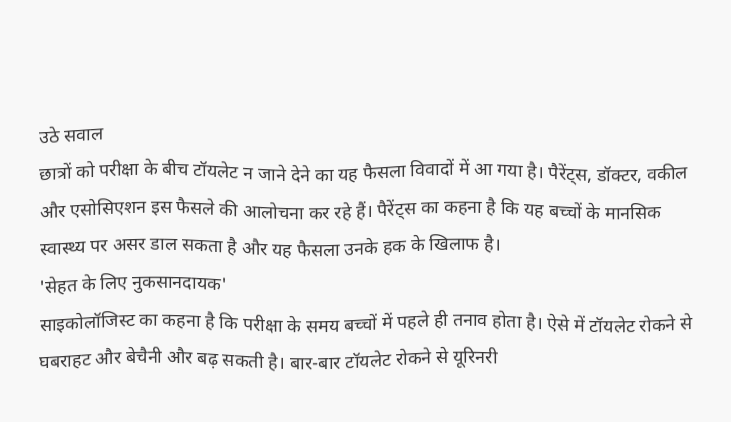उठे सवाल
छात्रों को परीक्षा के बीच टॉयलेट न जाने देने का यह फैसला विवादों में आ गया है। पैरेंट्स, डॉक्टर, वकील और एसोसिएशन इस फैसले की आलोचना कर रहे हैं। पैरेंट्स का कहना है कि यह बच्चों के मानसिक स्वास्थ्य पर असर डाल सकता है और यह फैसला उनके हक के खिलाफ है।
'सेहत के लिए नुकसानदायक'
साइकोलॉजिस्ट का कहना है कि परीक्षा के समय बच्चों में पहले ही तनाव होता है। ऐसे में टॉयलेट रोकने से घबराहट और बेचैनी और बढ़ सकती है। बार-बार टॉयलेट रोकने से यूरिनरी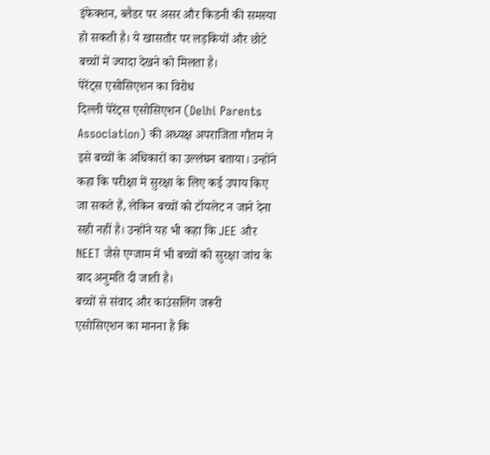इंफेक्शन, ब्लैडर पर असर और किडनी की समस्या हो सकती है। ये खासतौर पर लड़कियों और छोटे बच्चों में ज्यादा देखने को मिलता है।
पेरेंट्स एसोसिएशन का विरोध
दिल्ली पेरेंट्स एसोसिएशन (Delhi Parents Association) की अध्यक्ष अपराजिता गौतम ने इसे बच्चों के अधिकारों का उल्लंघन बताया। उन्होंने कहा कि परीक्षा में सुरक्षा के लिए कई उपाय किए जा सकते हैं, लेकिन बच्चों को टॉयलेट न जाने देना सही नहीं है। उन्होंने यह भी कहा कि JEE और NEET जैसे एग्जाम में भी बच्चों को सुरक्षा जांच के बाद अनुमति दी जाती है।
बच्चों से संवाद और काउंसलिंग जरूरी
एसोसिएशन का मानना है कि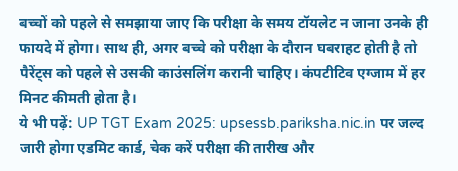बच्चों को पहले से समझाया जाए कि परीक्षा के समय टॉयलेट न जाना उनके ही फायदे में होगा। साथ ही, अगर बच्चे को परीक्षा के दौरान घबराहट होती है तो पैरेंट्स को पहले से उसकी काउंसलिंग करानी चाहिए। कंपटीटिव एग्जाम में हर मिनट कीमती होता है।
ये भी पढ़ें: UP TGT Exam 2025: upsessb.pariksha.nic.in पर जल्द जारी होगा एडमिट कार्ड, चेक करें परीक्षा की तारीख और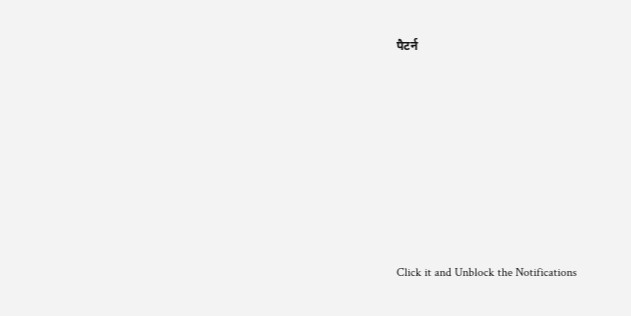पैटर्न












Click it and Unblock the Notifications